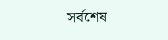সর্বশেষ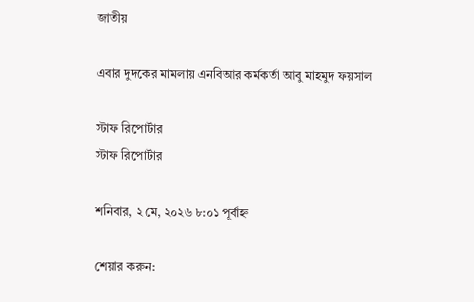জাতীয়

এবার দুদকের মামলায় এনবিআর কর্মকর্তা আবু মাহমুদ ফয়সাল

স্টাফ রিপোর্টার
স্টাফ রিপোর্টার

শনিবার, ২ মে, ২০২৬ ৮:০১ পূর্বাহ্ন

শেয়ার করুন: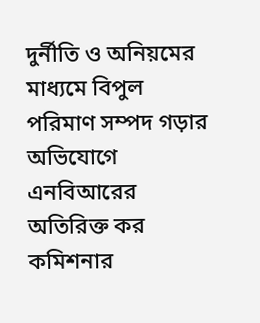দুর্নীতি ও অনিয়মের মাধ্যমে বিপুল পরিমাণ সম্পদ গড়ার অভিযোগে এনবিআরের অতিরিক্ত কর কমিশনার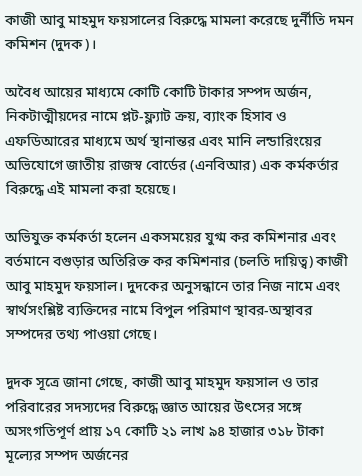কাজী আবু মাহমুদ ফয়সালের বিরুদ্ধে মামলা করেছে দুর্নীতি দমন কমিশন (দুদক)।

অবৈধ আয়ের মাধ্যমে কোটি কোটি টাকার সম্পদ অর্জন, নিকটাত্মীয়দের নামে প্লট-ফ্ল্যাট ক্রয়, ব্যাংক হিসাব ও এফডিআরের মাধ্যমে অর্থ স্থানান্তর এবং মানি লন্ডারিংয়ের অভিযোগে জাতীয় রাজস্ব বোর্ডের (এনবিআর) এক কর্মকর্তার বিরুদ্ধে এই মামলা করা হয়েছে।

অভিযুক্ত কর্মকর্তা হলেন একসময়ের যুগ্ম কর কমিশনার এবং বর্তমানে বগুড়ার অতিরিক্ত কর কমিশনার (চলতি দায়িত্ব) কাজী আবু মাহমুদ ফয়সাল। দুদকের অনুসন্ধানে তার নিজ নামে এবং স্বার্থসংশ্লিষ্ট ব্যক্তিদের নামে বিপুল পরিমাণ স্থাবর-অস্থাবর সম্পদের তথ্য পাওয়া গেছে।

দুদক সূত্রে জানা গেছে, কাজী আবু মাহমুদ ফয়সাল ও তার পরিবারের সদস্যদের বিরুদ্ধে জ্ঞাত আয়ের উৎসের সঙ্গে অসংগতিপূর্ণ প্রায় ১৭ কোটি ২১ লাখ ৯৪ হাজার ৩১৮ টাকা মূল্যের সম্পদ অর্জনের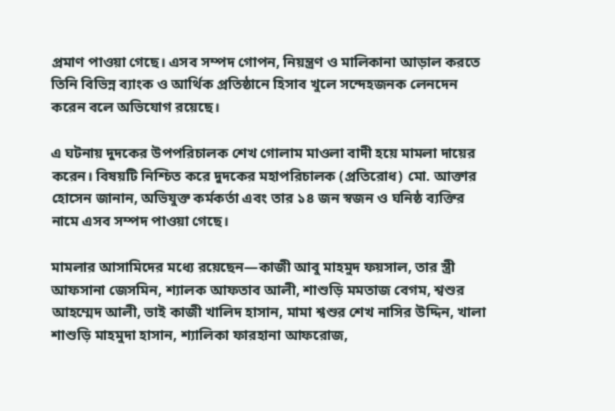প্রমাণ পাওয়া গেছে। এসব সম্পদ গোপন, নিয়ন্ত্রণ ও মালিকানা আড়াল করতে তিনি বিভিন্ন ব্যাংক ও আর্থিক প্রতিষ্ঠানে হিসাব খুলে সন্দেহজনক লেনদেন করেন বলে অভিযোগ রয়েছে।

এ ঘটনায় দুদকের উপপরিচালক শেখ গোলাম মাওলা বাদী হয়ে মামলা দায়ের করেন। বিষয়টি নিশ্চিত করে দুদকের মহাপরিচালক (প্রতিরোধ) মো. আক্তার হোসেন জানান, অভিযুক্ত কর্মকর্তা এবং তার ১৪ জন স্বজন ও ঘনিষ্ঠ ব্যক্তির নামে এসব সম্পদ পাওয়া গেছে।

মামলার আসামিদের মধ্যে রয়েছেন—কাজী আবু মাহমুদ ফয়সাল, তার স্ত্রী আফসানা জেসমিন, শ্যালক আফতাব আলী, শাশুড়ি মমতাজ বেগম, শ্বশুর আহম্মেদ আলী, ভাই কাজী খালিদ হাসান, মামা শ্বশুর শেখ নাসির উদ্দিন, খালা শাশুড়ি মাহমুদা হাসান, শ্যালিকা ফারহানা আফরোজ,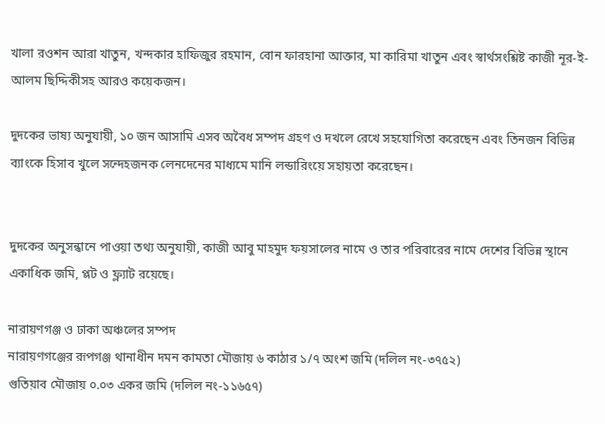খালা রওশন আরা খাতুন, খন্দকার হাফিজুর রহমান, বোন ফারহানা আক্তার, মা কারিমা খাতুন এবং স্বার্থসংশ্লিষ্ট কাজী নূর-ই-আলম ছিদ্দিকীসহ আরও কয়েকজন।

দুদকের ভাষ্য অনুযায়ী, ১০ জন আসামি এসব অবৈধ সম্পদ গ্রহণ ও দখলে রেখে সহযোগিতা করেছেন এবং তিনজন বিভিন্ন ব্যাংকে হিসাব খুলে সন্দেহজনক লেনদেনের মাধ্যমে মানি লন্ডারিংয়ে সহায়তা করেছেন।


দুদকের অনুসন্ধানে পাওয়া তথ্য অনুযায়ী, কাজী আবু মাহমুদ ফয়সালের নামে ও তার পরিবারের নামে দেশের বিভিন্ন স্থানে একাধিক জমি, প্লট ও ফ্ল্যাট রয়েছে।

নারায়ণগঞ্জ ও ঢাকা অঞ্চলের সম্পদ
নারায়ণগঞ্জের রূপগঞ্জ থানাধীন দমন কামতা মৌজায় ৬ কাঠার ১/৭ অংশ জমি (দলিল নং-৩৭৫২)
গুতিয়াব মৌজায় ০.০৩ একর জমি (দলিল নং-১১৬৫৭)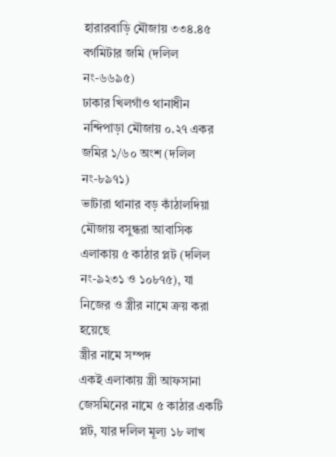হারারবাড়ি মৌজায় ৩৩৪.৪৫ বর্গমিটার জমি (দলিল নং-৬৬৯৫)
ঢাকার খিলগাঁও থানাধীন নন্দিপাড়া মৌজায় ০.২৭ একর জমির ১/৬০ অংশ (দলিল নং-৮৯৭১)
ভাটারা থানার বড় কাঁঠালদিয়া মৌজায় বসুন্ধরা আবাসিক এলাকায় ৫ কাঠার প্লট (দলিল নং-৯২৩১ ও ১০৮৭৫), যা নিজের ও স্ত্রীর নামে ক্রয় করা হয়েছে
স্ত্রীর নামে সম্পদ
একই এলাকায় স্ত্রী আফসানা জেসমিনের নামে ৫ কাঠার একটি প্লট, যার দলিল মূল্য ১৮ লাখ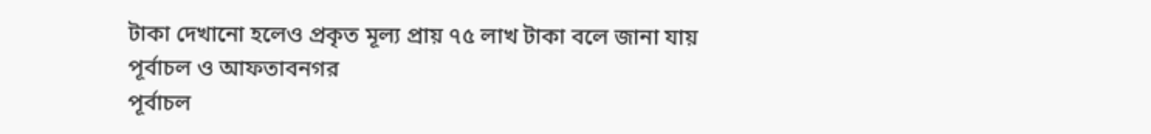টাকা দেখানো হলেও প্রকৃত মূল্য প্রায় ৭৫ লাখ টাকা বলে জানা যায়
পূর্বাচল ও আফতাবনগর
পূর্বাচল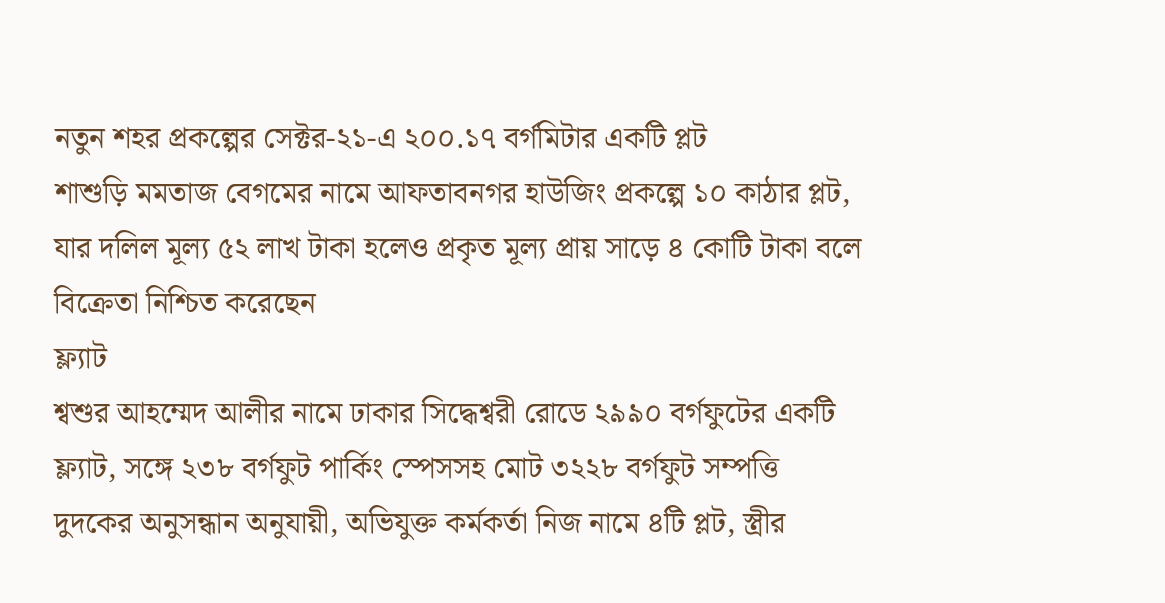নতুন শহর প্রকল্পের সেক্টর-২১-এ ২০০.১৭ বর্গমিটার একটি প্লট
শাশুড়ি মমতাজ বেগমের নামে আফতাবনগর হাউজিং প্রকল্পে ১০ কাঠার প্লট, যার দলিল মূল্য ৫২ লাখ টাকা হলেও প্রকৃত মূল্য প্রায় সাড়ে ৪ কোটি টাকা বলে বিক্রেতা নিশ্চিত করেছেন
ফ্ল্যাট
শ্বশুর আহম্মেদ আলীর নামে ঢাকার সিদ্ধেশ্বরী রোডে ২৯৯০ বর্গফুটের একটি ফ্ল্যাট, সঙ্গে ২৩৮ বর্গফুট পার্কিং স্পেসসহ মোট ৩২২৮ বর্গফুট সম্পত্তি
দুদকের অনুসন্ধান অনুযায়ী, অভিযুক্ত কর্মকর্তা নিজ নামে ৪টি প্লট, স্ত্রীর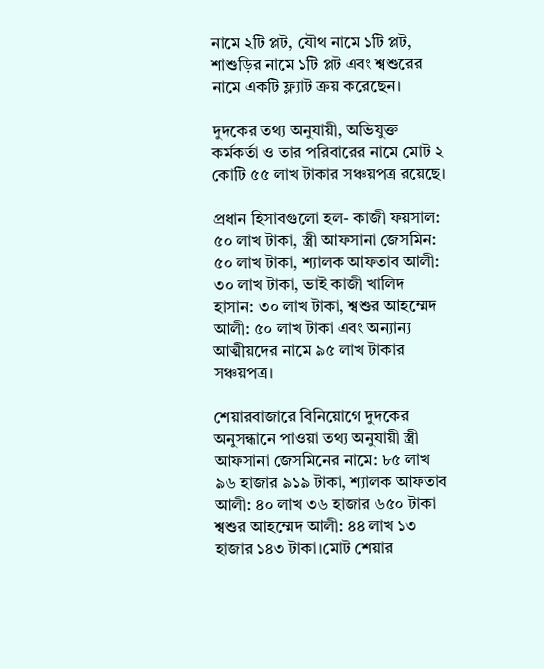নামে ২টি প্লট, যৌথ নামে ১টি প্লট, শাশুড়ির নামে ১টি প্লট এবং শ্বশুরের নামে একটি ফ্ল্যাট ক্রয় করেছেন।

দুদকের তথ্য অনুযায়ী, অভিযুক্ত কর্মকর্তা ও তার পরিবারের নামে মোট ২ কোটি ৫৫ লাখ টাকার সঞ্চয়পত্র রয়েছে।

প্রধান হিসাবগুলো হল- কাজী ফয়সাল: ৫০ লাখ টাকা, স্ত্রী আফসানা জেসমিন: ৫০ লাখ টাকা, শ্যালক আফতাব আলী: ৩০ লাখ টাকা, ভাই কাজী খালিদ হাসান: ৩০ লাখ টাকা, শ্বশুর আহম্মেদ আলী: ৫০ লাখ টাকা এবং অন্যান্য আত্মীয়দের নামে ৯৫ লাখ টাকার সঞ্চয়পত্র।

শেয়ারবাজারে বিনিয়োগে দুদকের অনুসন্ধানে পাওয়া তথ্য অনুযায়ী স্ত্রী আফসানা জেসমিনের নামে: ৮৫ লাখ ৯৬ হাজার ৯১৯ টাকা, শ্যালক আফতাব আলী: ৪০ লাখ ৩৬ হাজার ৬৫০ টাকা
শ্বশুর আহম্মেদ আলী: ৪৪ লাখ ১৩ হাজার ১৪৩ টাকা।মোট শেয়ার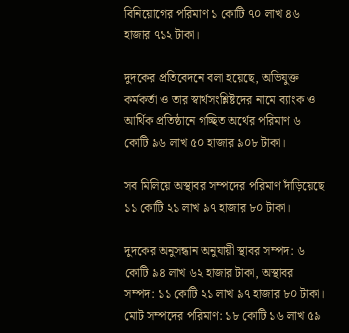বিনিয়োগের পরিমাণ ১ কোটি ৭০ লাখ ৪৬ হাজার ৭১২ টাকা।

দুদকের প্রতিবেদনে বলা হয়েছে, অভিযুক্ত কর্মকর্তা ও তার স্বার্থসংশ্লিষ্টদের নামে ব্যাংক ও আর্থিক প্রতিষ্ঠানে গচ্ছিত অর্থের পরিমাণ ৬ কোটি ৯৬ লাখ ৫০ হাজার ৯০৮ টাকা।

সব মিলিয়ে অস্থাবর সম্পদের পরিমাণ দাঁড়িয়েছে ১১ কোটি ২১ লাখ ৯৭ হাজার ৮০ টাকা।

দুদকের অনুসন্ধান অনুযায়ী স্থাবর সম্পদ: ৬ কোটি ৯৪ লাখ ৬২ হাজার টাকা, অস্থাবর সম্পদ: ১১ কোটি ২১ লাখ ৯৭ হাজার ৮০ টাকা। মোট সম্পদের পরিমাণ: ১৮ কোটি ১৬ লাখ ৫৯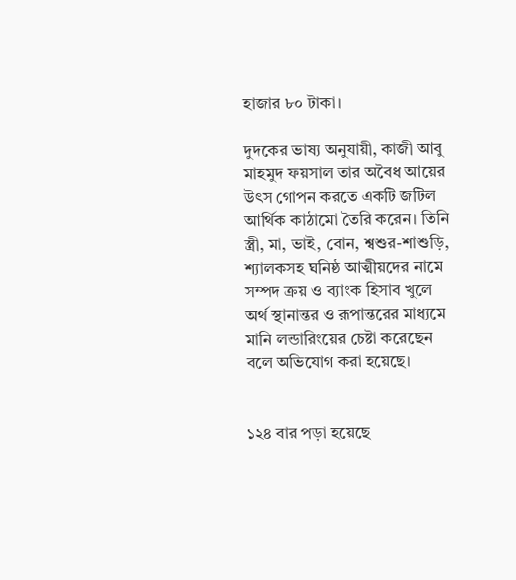হাজার ৮০ টাকা।

দুদকের ভাষ্য অনুযায়ী, কাজী আবু মাহমুদ ফয়সাল তার অবৈধ আয়ের উৎস গোপন করতে একটি জটিল আর্থিক কাঠামো তৈরি করেন। তিনি স্ত্রী, মা, ভাই, বোন, শ্বশুর-শাশুড়ি, শ্যালকসহ ঘনিষ্ঠ আত্মীয়দের নামে সম্পদ ক্রয় ও ব্যাংক হিসাব খুলে অর্থ স্থানান্তর ও রূপান্তরের মাধ্যমে মানি লন্ডারিংয়ের চেষ্টা করেছেন বলে অভিযোগ করা হয়েছে।


১২৪ বার পড়া হয়েছে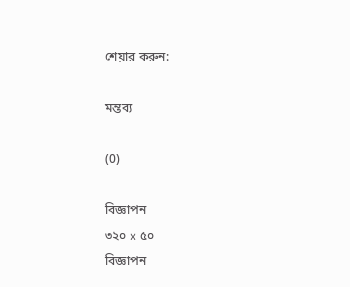শেয়ার করুন:

মন্তব্য

(0)

বিজ্ঞাপন
৩২০ x ৫০
বিজ্ঞাপন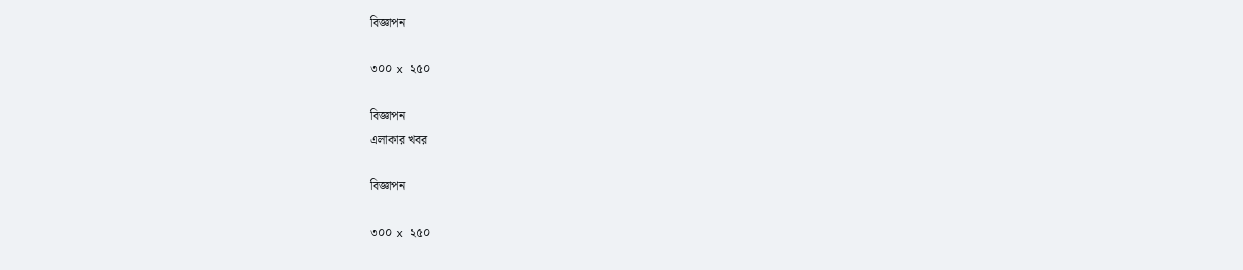বিজ্ঞাপন

৩০০ x ২৫০

বিজ্ঞাপন
এলাকার খবর

বিজ্ঞাপন

৩০০ x ২৫০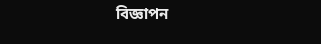বিজ্ঞাপন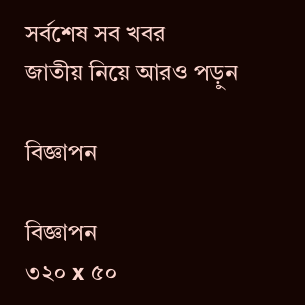সর্বশেষ সব খবর
জাতীয় নিয়ে আরও পড়ুন

বিজ্ঞাপন

বিজ্ঞাপন
৩২০ x ৫০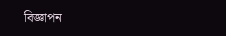বিজ্ঞাপন